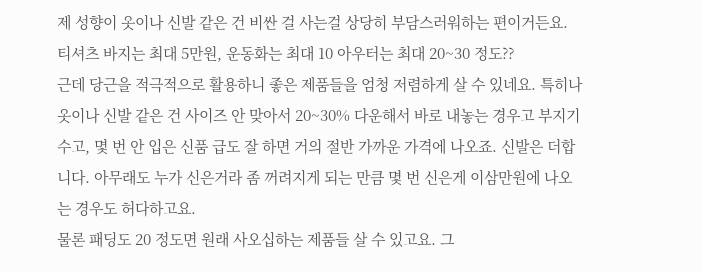제 성향이 옷이나 신발 같은 건 비싼 걸 사는걸 상당히 부담스러워하는 편이거든요. 티셔츠 바지는 최대 5만원, 운동화는 최대 10 아우터는 최대 20~30 정도??
근데 당근을 적극적으로 활용하니 좋은 제품들을 엄청 저렴하게 살 수 있네요. 특히나 옷이나 신발 같은 건 사이즈 안 맞아서 20~30% 다운해서 바로 내놓는 경우고 부지기수고, 몇 번 안 입은 신품 급도 잘 하면 거의 절반 가까운 가격에 나오죠. 신발은 더합니다. 아무래도 누가 신은거라 좀 꺼려지게 되는 만큼 몇 번 신은게 이삼만원에 나오는 경우도 허다하고요.
물론 패딩도 20 정도면 원래 사오십하는 제품들 살 수 있고요. 그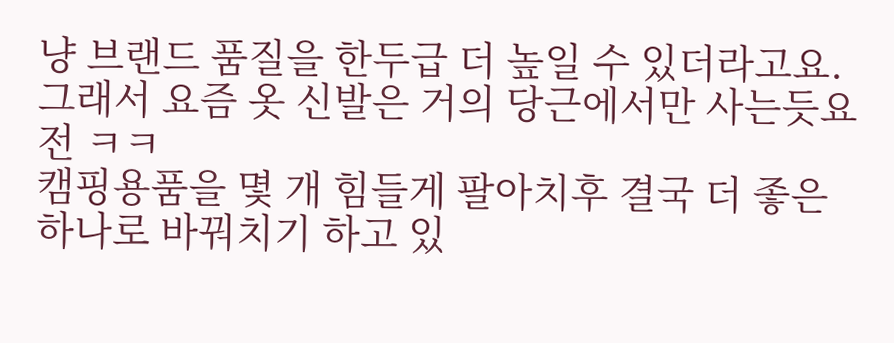냥 브랜드 품질을 한두급 더 높일 수 있더라고요.
그래서 요즘 옷 신발은 거의 당근에서만 사는듯요 전 ㅋㅋ
캠핑용품을 몇 개 힘들게 팔아치후 결국 더 좋은 하나로 바꿔치기 하고 있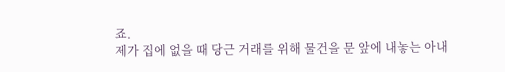죠.
제가 집에 없을 때 당근 거래를 위해 물건을 문 앞에 내놓는 아내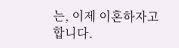는, 이제 이혼하자고 합니다.